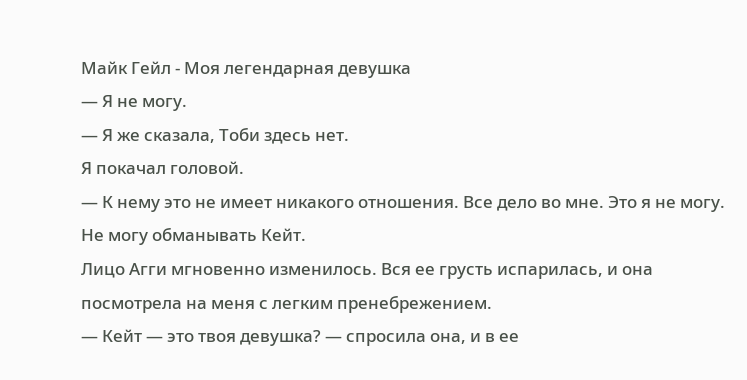Майк Гейл - Моя легендарная девушка
— Я не могу.
— Я же сказала, Тоби здесь нет.
Я покачал головой.
— К нему это не имеет никакого отношения. Все дело во мне. Это я не могу. Не могу обманывать Кейт.
Лицо Агги мгновенно изменилось. Вся ее грусть испарилась, и она посмотрела на меня с легким пренебрежением.
— Кейт — это твоя девушка? — спросила она, и в ее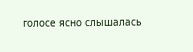голосе ясно слышалась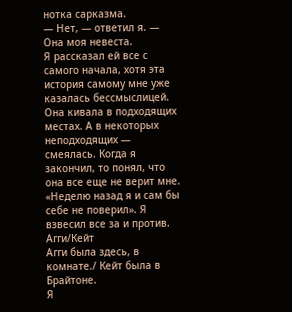нотка сарказма.
— Нет, — ответил я. — Она моя невеста.
Я рассказал ей все с самого начала, хотя эта история самому мне уже казалась бессмыслицей. Она кивала в подходящих местах. А в некоторых неподходящих — смеялась. Когда я закончил, то понял, что она все еще не верит мне. «Неделю назад я и сам бы себе не поверил». Я взвесил все за и против.
Агги/Кейт
Агги была здесь, в комнате./ Кейт была в Брайтоне.
Я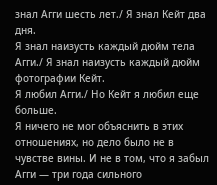знал Агги шесть лет./ Я знал Кейт два дня.
Я знал наизусть каждый дюйм тела Агги./ Я знал наизусть каждый дюйм фотографии Кейт.
Я любил Агги./ Но Кейт я любил еще больше.
Я ничего не мог объяснить в этих отношениях, но дело было не в чувстве вины. И не в том, что я забыл Агги — три года сильного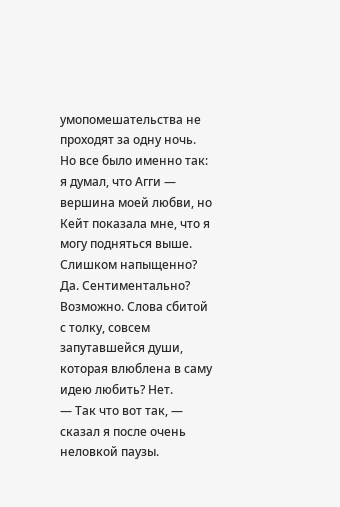умопомешательства не проходят за одну ночь. Но все было именно так: я думал, что Агги — вершина моей любви, но Кейт показала мне, что я могу подняться выше. Слишком напыщенно? Да. Сентиментально? Возможно. Слова сбитой с толку, совсем запутавшейся души, которая влюблена в саму идею любить? Нет.
— Так что вот так, — сказал я после очень неловкой паузы.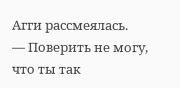Агги рассмеялась.
— Поверить не могу, что ты так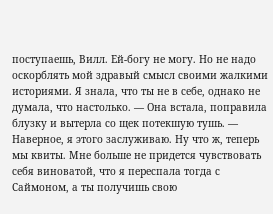поступаешь, Вилл. Ей-богу не могу. Но не надо оскорблять мой здравый смысл своими жалкими историями. Я знала, что ты не в себе, однако не думала, что настолько. — Она встала, поправила блузку и вытерла со щек потекшую тушь. — Наверное, я этого заслуживаю. Ну что ж, теперь мы квиты. Мне больше не придется чувствовать себя виноватой, что я переспала тогда с Саймоном, а ты получишь свою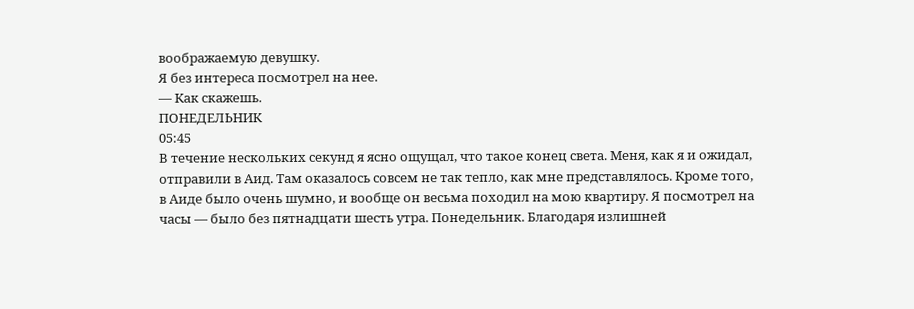воображаемую девушку.
Я без интереса посмотрел на нее.
— Как скажешь.
ПОНЕДЕЛЬНИК
05:45
В течение нескольких секунд я ясно ощущал, что такое конец света. Меня, как я и ожидал, отправили в Аид. Там оказалось совсем не так тепло, как мне представлялось. Кроме того, в Аиде было очень шумно, и вообще он весьма походил на мою квартиру. Я посмотрел на часы — было без пятнадцати шесть утра. Понедельник. Благодаря излишней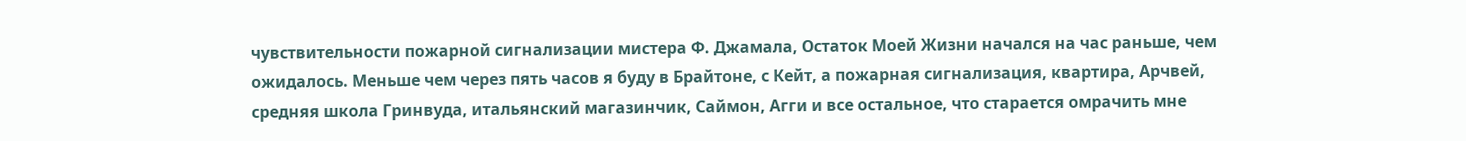чувствительности пожарной сигнализации мистера Ф. Джамала, Остаток Моей Жизни начался на час раньше, чем ожидалось. Меньше чем через пять часов я буду в Брайтоне, с Кейт, а пожарная сигнализация, квартира, Арчвей, средняя школа Гринвуда, итальянский магазинчик, Саймон, Агги и все остальное, что старается омрачить мне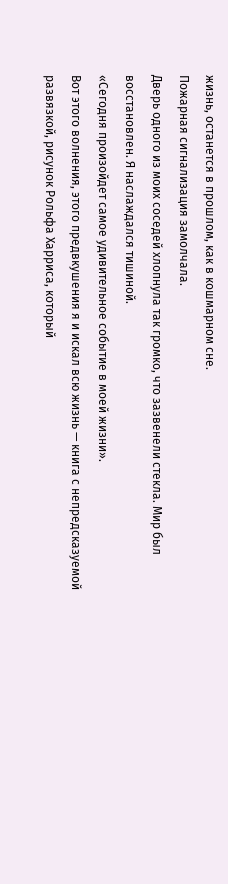жизнь, останется в прошлом, как в кошмарном сне.
Пожарная сигнализация замолчала.
Дверь одного из моих соседей хлопнула так громко, что зазвенели стекла. Мир был восстановлен. Я наслаждался тишиной.
«Сегодня произойдет самое удивительное событие в моей жизни».
Вот этого волнения, этого предвкушения я и искал всю жизнь — книга с непредсказуемой развязкой, рисунок Рольфа Харриса, который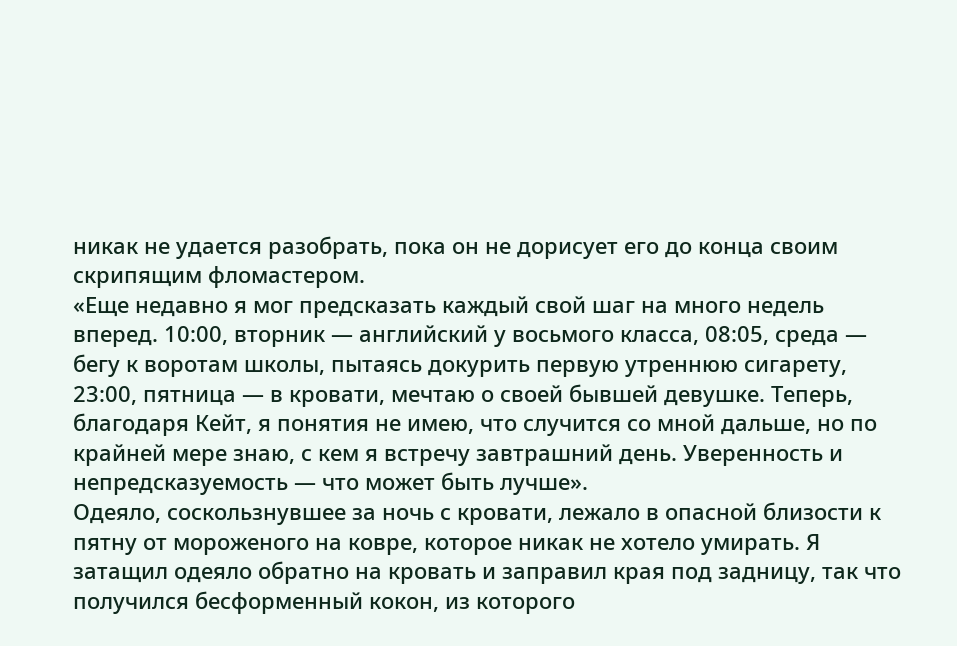никак не удается разобрать, пока он не дорисует его до конца своим скрипящим фломастером.
«Еще недавно я мог предсказать каждый свой шаг на много недель вперед. 10:00, вторник — английский у восьмого класса, 08:05, среда — бегу к воротам школы, пытаясь докурить первую утреннюю сигарету, 23:00, пятница — в кровати, мечтаю о своей бывшей девушке. Теперь, благодаря Кейт, я понятия не имею, что случится со мной дальше, но по крайней мере знаю, с кем я встречу завтрашний день. Уверенность и непредсказуемость — что может быть лучше».
Одеяло, соскользнувшее за ночь с кровати, лежало в опасной близости к пятну от мороженого на ковре, которое никак не хотело умирать. Я затащил одеяло обратно на кровать и заправил края под задницу, так что получился бесформенный кокон, из которого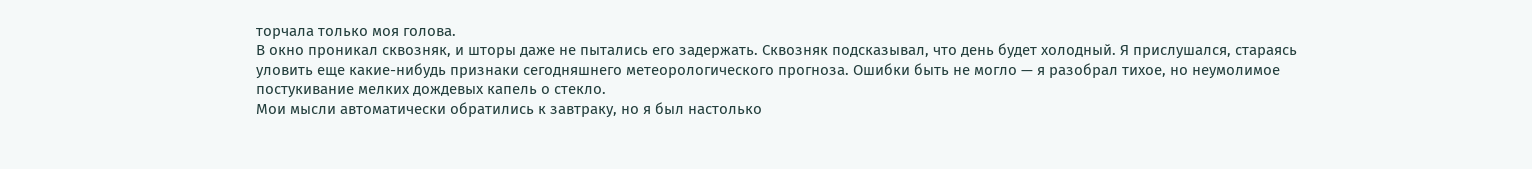торчала только моя голова.
В окно проникал сквозняк, и шторы даже не пытались его задержать. Сквозняк подсказывал, что день будет холодный. Я прислушался, стараясь уловить еще какие-нибудь признаки сегодняшнего метеорологического прогноза. Ошибки быть не могло — я разобрал тихое, но неумолимое постукивание мелких дождевых капель о стекло.
Мои мысли автоматически обратились к завтраку, но я был настолько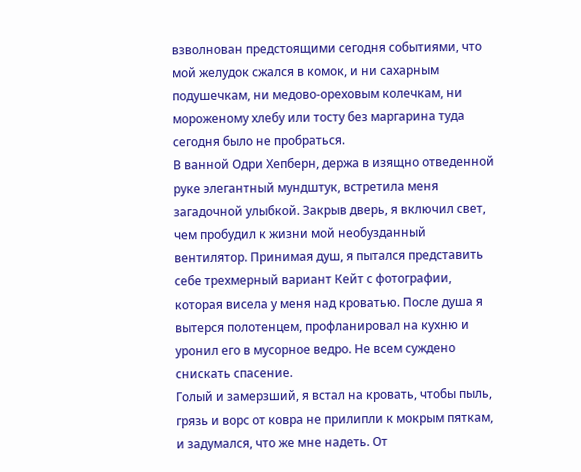взволнован предстоящими сегодня событиями, что мой желудок сжался в комок, и ни сахарным подушечкам, ни медово-ореховым колечкам, ни мороженому хлебу или тосту без маргарина туда сегодня было не пробраться.
В ванной Одри Хепберн, держа в изящно отведенной руке элегантный мундштук, встретила меня загадочной улыбкой. Закрыв дверь, я включил свет, чем пробудил к жизни мой необузданный вентилятор. Принимая душ, я пытался представить себе трехмерный вариант Кейт с фотографии, которая висела у меня над кроватью. После душа я вытерся полотенцем, профланировал на кухню и уронил его в мусорное ведро. Не всем суждено снискать спасение.
Голый и замерзший, я встал на кровать, чтобы пыль, грязь и ворс от ковра не прилипли к мокрым пяткам, и задумался, что же мне надеть. От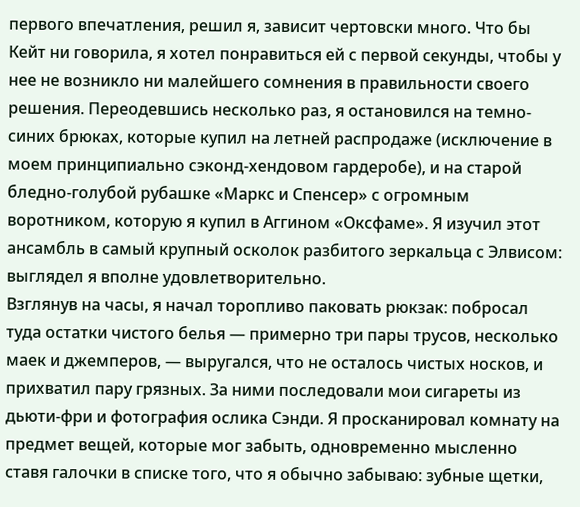первого впечатления, решил я, зависит чертовски много. Что бы Кейт ни говорила, я хотел понравиться ей с первой секунды, чтобы у нее не возникло ни малейшего сомнения в правильности своего решения. Переодевшись несколько раз, я остановился на темно-синих брюках, которые купил на летней распродаже (исключение в моем принципиально сэконд-хендовом гардеробе), и на старой бледно-голубой рубашке «Маркс и Спенсер» с огромным воротником, которую я купил в Аггином «Оксфаме». Я изучил этот ансамбль в самый крупный осколок разбитого зеркальца с Элвисом: выглядел я вполне удовлетворительно.
Взглянув на часы, я начал торопливо паковать рюкзак: побросал туда остатки чистого белья — примерно три пары трусов, несколько маек и джемперов, — выругался, что не осталось чистых носков, и прихватил пару грязных. За ними последовали мои сигареты из дьюти-фри и фотография ослика Сэнди. Я просканировал комнату на предмет вещей, которые мог забыть, одновременно мысленно ставя галочки в списке того, что я обычно забываю: зубные щетки,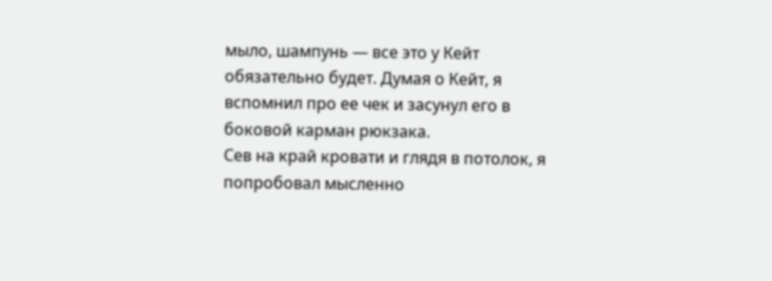мыло, шампунь — все это у Кейт обязательно будет. Думая о Кейт, я вспомнил про ее чек и засунул его в боковой карман рюкзака.
Сев на край кровати и глядя в потолок, я попробовал мысленно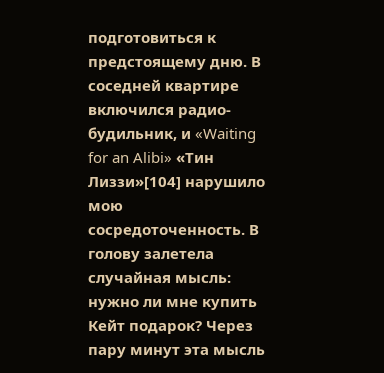подготовиться к предстоящему дню. В соседней квартире включился радио-будильник, и «Waiting for an Alibi» «Тин Лиззи»[104] нарушило мою сосредоточенность. В голову залетела случайная мысль: нужно ли мне купить Кейт подарок? Через пару минут эта мысль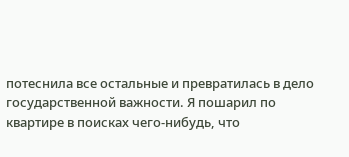потеснила все остальные и превратилась в дело государственной важности. Я пошарил по квартире в поисках чего-нибудь, что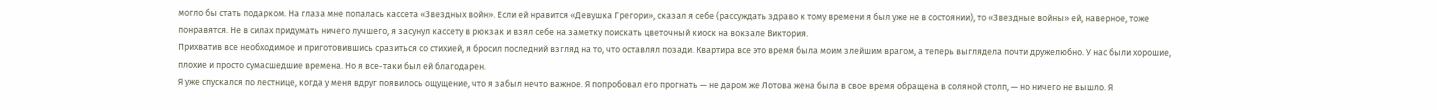могло бы стать подарком. На глаза мне попалась кассета «Звездных войн». Если ей нравится «Девушка Грегори», сказал я себе (рассуждать здраво к тому времени я был уже не в состоянии), то «Звездные войны» ей, наверное, тоже понравятся. Не в силах придумать ничего лучшего, я засунул кассету в рюкзак и взял себе на заметку поискать цветочный киоск на вокзале Виктория.
Прихватив все необходимое и приготовившись сразиться со стихией, я бросил последний взгляд на то, что оставлял позади. Квартира все это время была моим злейшим врагом, а теперь выглядела почти дружелюбно. У нас были хорошие, плохие и просто сумасшедшие времена. Но я все-таки был ей благодарен.
Я уже спускался по лестнице, когда у меня вдруг появилось ощущение, что я забыл нечто важное. Я попробовал его прогнать — не даром же Лотова жена была в свое время обращена в соляной столп, — но ничего не вышло. Я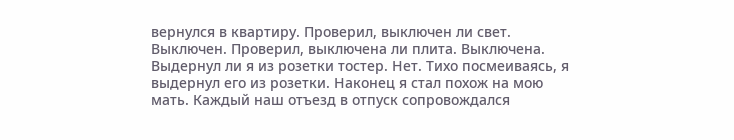вернулся в квартиру. Проверил, выключен ли свет. Выключен. Проверил, выключена ли плита. Выключена. Выдернул ли я из розетки тостер. Нет. Тихо посмеиваясь, я выдернул его из розетки. Наконец я стал похож на мою мать. Каждый наш отъезд в отпуск сопровождался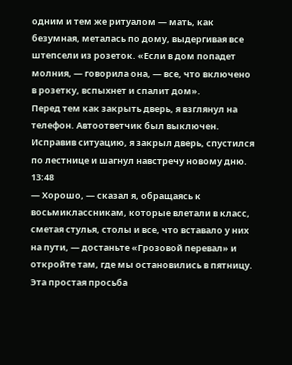одним и тем же ритуалом — мать, как безумная, металась по дому, выдергивая все штепсели из розеток. «Если в дом попадет молния, — говорила она, — все, что включено в розетку, вспыхнет и спалит дом».
Перед тем как закрыть дверь, я взглянул на телефон. Автоответчик был выключен. Исправив ситуацию, я закрыл дверь, спустился по лестнице и шагнул навстречу новому дню.
13:48
— Хорошо, — сказал я, обращаясь к восьмиклассникам, которые влетали в класс, сметая стулья, столы и все, что вставало у них на пути, — достаньте «Грозовой перевал» и откройте там, где мы остановились в пятницу.
Эта простая просьба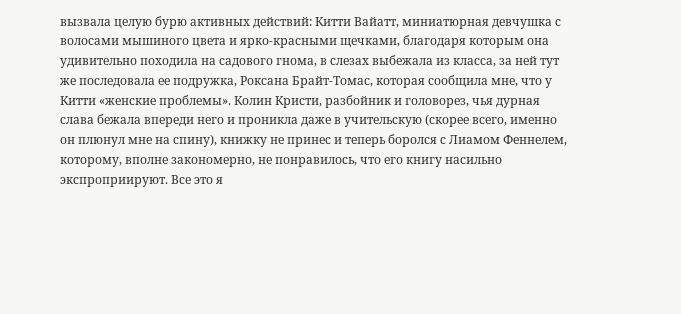вызвала целую бурю активных действий: Китти Вайатт, миниатюрная девчушка с волосами мышиного цвета и ярко-красными щечками, благодаря которым она удивительно походила на садового гнома, в слезах выбежала из класса, за ней тут же последовала ее подружка, Роксана Брайт-Томас, которая сообщила мне, что у Китти «женские проблемы». Колин Кристи, разбойник и головорез, чья дурная слава бежала впереди него и проникла даже в учительскую (скорее всего, именно он плюнул мне на спину), книжку не принес и теперь боролся с Лиамом Феннелем, которому, вполне закономерно, не понравилось, что его книгу насильно экспроприируют. Все это я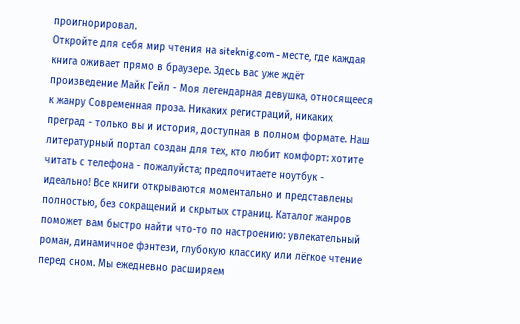проигнорировал.
Откройте для себя мир чтения на siteknig.com - месте, где каждая книга оживает прямо в браузере. Здесь вас уже ждёт произведение Майк Гейл - Моя легендарная девушка, относящееся к жанру Современная проза. Никаких регистраций, никаких преград - только вы и история, доступная в полном формате. Наш литературный портал создан для тех, кто любит комфорт: хотите читать с телефона - пожалуйста; предпочитаете ноутбук - идеально! Все книги открываются моментально и представлены полностью, без сокращений и скрытых страниц. Каталог жанров поможет вам быстро найти что-то по настроению: увлекательный роман, динамичное фэнтези, глубокую классику или лёгкое чтение перед сном. Мы ежедневно расширяем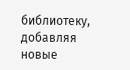библиотеку, добавляя новые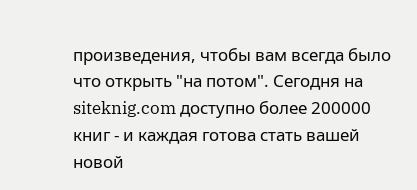произведения, чтобы вам всегда было что открыть "на потом". Сегодня на siteknig.com доступно более 200000 книг - и каждая готова стать вашей новой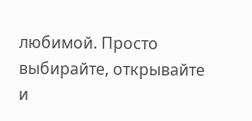любимой. Просто выбирайте, открывайте и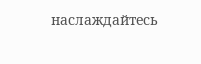наслаждайтесь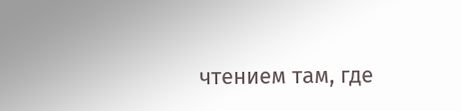чтением там, где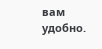вам удобно.